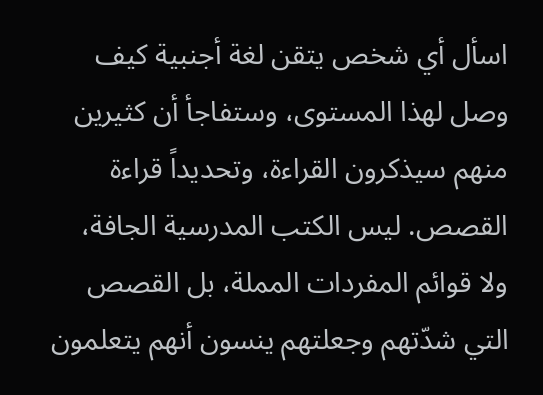اسأل أي شخص يتقن لغة أجنبية كيف وصل لهذا المستوى، وستفاجأ أن كثيرين منهم سيذكرون القراءة، وتحديداً قراءة القصص. ليس الكتب المدرسية الجافة، ولا قوائم المفردات المملة، بل القصص التي شدّتهم وجعلتهم ينسون أنهم يتعلمون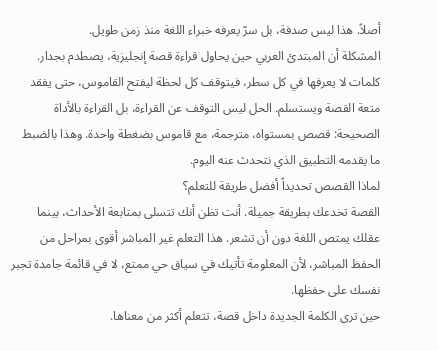أصلاً. هذا ليس صدفة، بل سرّ يعرفه خبراء اللغة منذ زمن طويل.
المشكلة أن المبتدئ العربي حين يحاول قراءة قصة إنجليزية، يصطدم بجدار. كلمات لا يعرفها في كل سطر، فيتوقف كل لحظة ليفتح القاموس، حتى يفقد متعة القصة ويستسلم. الحل ليس التوقف عن القراءة، بل القراءة بالأداة الصحيحة: قصص بمستواه، مترجمة، مع قاموس بضغطة واحدة. وهذا بالضبط ما يقدمه التطبيق الذي نتحدث عنه اليوم.
لماذا القصص تحديداً أفضل طريقة للتعلم؟
القصة تخدعك بطريقة جميلة. أنت تظن أنك تتسلى بمتابعة الأحداث، بينما عقلك يمتص اللغة دون أن تشعر. هذا التعلم غير المباشر أقوى بمراحل من الحفظ المباشر، لأن المعلومة تأتيك في سياق حي ممتع، لا في قائمة جامدة تجبر نفسك على حفظها.
حين ترى الكلمة الجديدة داخل قصة، تتعلم أكثر من معناها.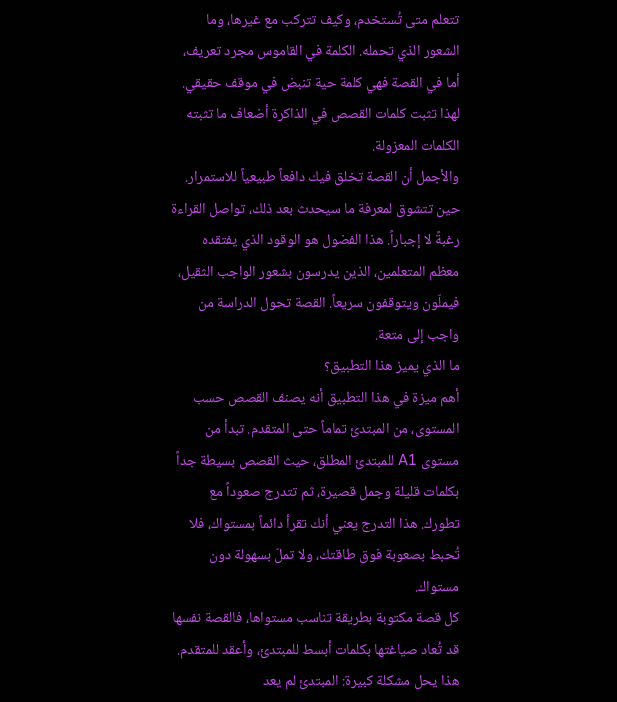تتعلم متى تُستخدم، وكيف تتركب مع غيرها، وما الشعور الذي تحمله. الكلمة في القاموس مجرد تعريف، أما في القصة فهي كلمة حية تنبض في موقف حقيقي. لهذا تثبت كلمات القصص في الذاكرة أضعاف ما تثبته الكلمات المعزولة.
والأجمل أن القصة تخلق فيك دافعاً طبيعياً للاستمرار. حين تتشوق لمعرفة ما سيحدث بعد ذلك، تواصل القراءة رغبةً لا إجباراً. هذا الفضول هو الوقود الذي يفتقده معظم المتعلمين، الذين يدرسون بشعور الواجب الثقيل، فيملّون ويتوقفون سريعاً. القصة تحول الدراسة من واجب إلى متعة.
ما الذي يميز هذا التطبيق؟
أهم ميزة في هذا التطبيق أنه يصنف القصص حسب المستوى، من المبتدئ تماماً حتى المتقدم. تبدأ من مستوى A1 للمبتدئ المطلق، حيث القصص بسيطة جداً بكلمات قليلة وجمل قصيرة، ثم تتدرج صعوداً مع تطورك. هذا التدرج يعني أنك تقرأ دائماً بمستواك، فلا تُحبط بصعوبة فوق طاقتك، ولا تملّ بسهولة دون مستواك.
كل قصة مكتوبة بطريقة تناسب مستواها، فالقصة نفسها قد تُعاد صياغتها بكلمات أبسط للمبتدئ، وأعقد للمتقدم. هذا يحل مشكلة كبيرة: المبتدئ لم يعد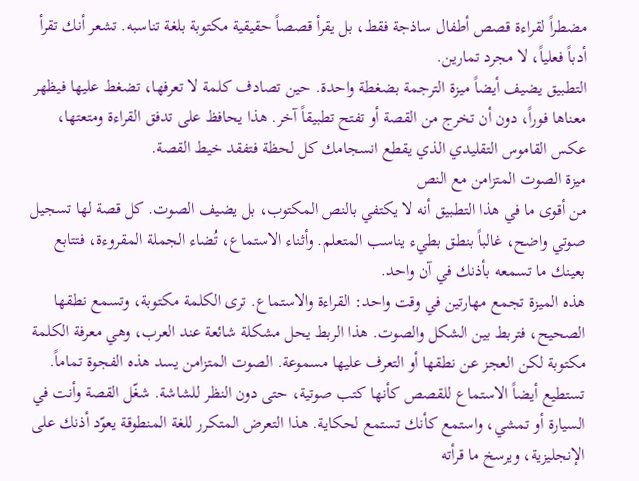مضطراً لقراءة قصص أطفال ساذجة فقط، بل يقرأ قصصاً حقيقية مكتوبة بلغة تناسبه. تشعر أنك تقرأ أدباً فعلياً، لا مجرد تمارين.
التطبيق يضيف أيضاً ميزة الترجمة بضغطة واحدة. حين تصادف كلمة لا تعرفها، تضغط عليها فيظهر معناها فوراً، دون أن تخرج من القصة أو تفتح تطبيقاً آخر. هذا يحافظ على تدفق القراءة ومتعتها، عكس القاموس التقليدي الذي يقطع انسجامك كل لحظة فتفقد خيط القصة.
ميزة الصوت المتزامن مع النص
من أقوى ما في هذا التطبيق أنه لا يكتفي بالنص المكتوب، بل يضيف الصوت. كل قصة لها تسجيل صوتي واضح، غالباً بنطق بطيء يناسب المتعلم. وأثناء الاستماع، تُضاء الجملة المقروءة، فتتابع بعينك ما تسمعه بأذنك في آن واحد.
هذه الميزة تجمع مهارتين في وقت واحد: القراءة والاستماع. ترى الكلمة مكتوبة، وتسمع نطقها الصحيح، فتربط بين الشكل والصوت. هذا الربط يحل مشكلة شائعة عند العرب، وهي معرفة الكلمة مكتوبة لكن العجز عن نطقها أو التعرف عليها مسموعة. الصوت المتزامن يسد هذه الفجوة تماماً.
تستطيع أيضاً الاستماع للقصص كأنها كتب صوتية، حتى دون النظر للشاشة. شغّل القصة وأنت في السيارة أو تمشي، واستمع كأنك تستمع لحكاية. هذا التعرض المتكرر للغة المنطوقة يعوّد أذنك على الإنجليزية، ويرسخ ما قرأته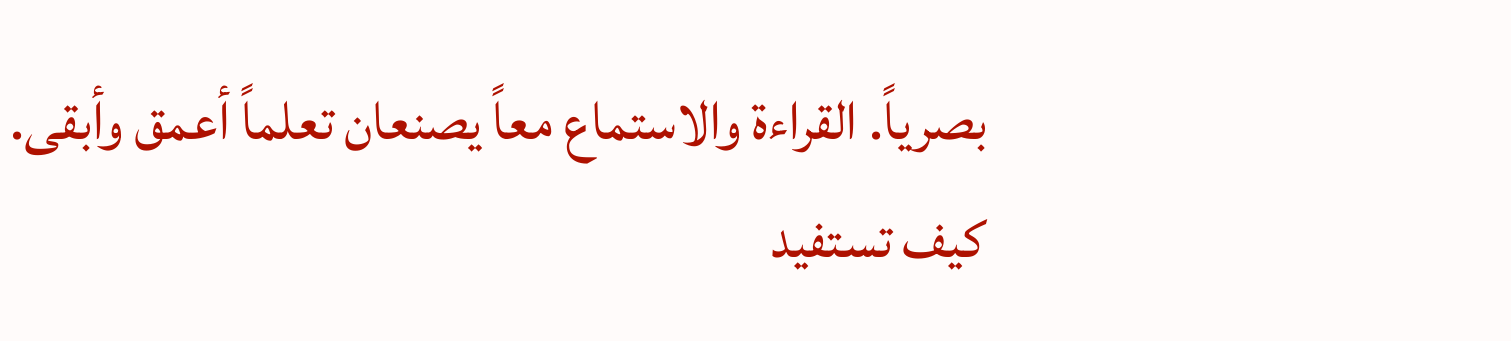بصرياً. القراءة والاستماع معاً يصنعان تعلماً أعمق وأبقى.
كيف تستفيد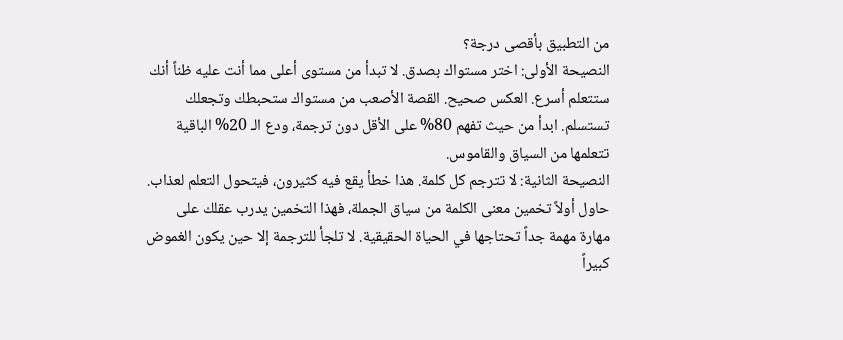من التطبيق بأقصى درجة؟
النصيحة الأولى: اختر مستواك بصدق. لا تبدأ من مستوى أعلى مما أنت عليه ظناً أنك ستتعلم أسرع. العكس صحيح. القصة الأصعب من مستواك ستحبطك وتجعلك تستسلم. ابدأ من حيث تفهم 80% على الأقل دون ترجمة، ودع الـ 20% الباقية تتعلمها من السياق والقاموس.
النصيحة الثانية: لا تترجم كل كلمة. هذا خطأ يقع فيه كثيرون، فيتحول التعلم لعذاب. حاول أولاً تخمين معنى الكلمة من سياق الجملة، فهذا التخمين يدرب عقلك على مهارة مهمة جداً تحتاجها في الحياة الحقيقية. لا تلجأ للترجمة إلا حين يكون الغموض كبيراً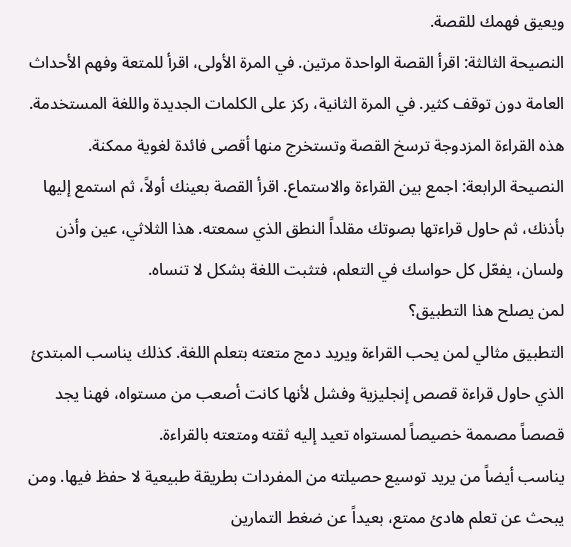ويعيق فهمك للقصة.
النصيحة الثالثة: اقرأ القصة الواحدة مرتين. في المرة الأولى، اقرأ للمتعة وفهم الأحداث العامة دون توقف كثير. في المرة الثانية، ركز على الكلمات الجديدة واللغة المستخدمة. هذه القراءة المزدوجة ترسخ القصة وتستخرج منها أقصى فائدة لغوية ممكنة.
النصيحة الرابعة: اجمع بين القراءة والاستماع. اقرأ القصة بعينك أولاً، ثم استمع إليها بأذنك، ثم حاول قراءتها بصوتك مقلداً النطق الذي سمعته. هذا الثلاثي، عين وأذن ولسان، يفعّل كل حواسك في التعلم، فتثبت اللغة بشكل لا تنساه.
لمن يصلح هذا التطبيق؟
التطبيق مثالي لمن يحب القراءة ويريد دمج متعته بتعلم اللغة. كذلك يناسب المبتدئ الذي حاول قراءة قصص إنجليزية وفشل لأنها كانت أصعب من مستواه، فهنا يجد قصصاً مصممة خصيصاً لمستواه تعيد إليه ثقته ومتعته بالقراءة.
يناسب أيضاً من يريد توسيع حصيلته من المفردات بطريقة طبيعية لا حفظ فيها. ومن يبحث عن تعلم هادئ ممتع، بعيداً عن ضغط التمارين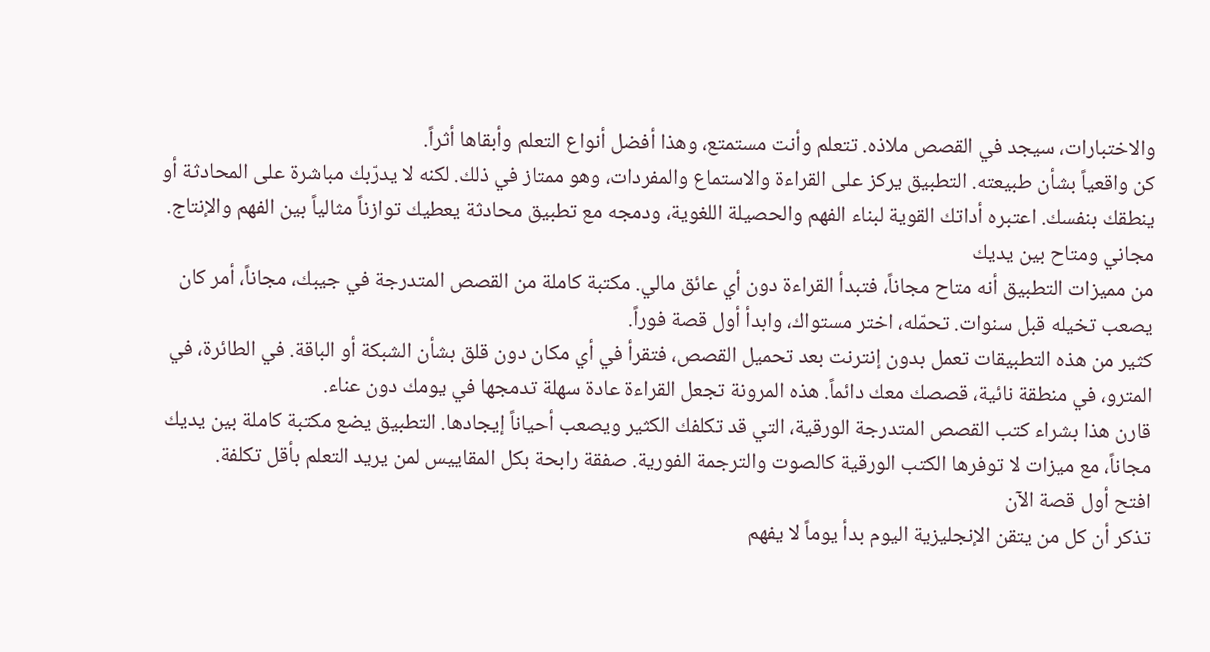والاختبارات، سيجد في القصص ملاذه. تتعلم وأنت مستمتع، وهذا أفضل أنواع التعلم وأبقاها أثراً.
كن واقعياً بشأن طبيعته. التطبيق يركز على القراءة والاستماع والمفردات، وهو ممتاز في ذلك. لكنه لا يدرّبك مباشرة على المحادثة أو ينطقك بنفسك. اعتبره أداتك القوية لبناء الفهم والحصيلة اللغوية، ودمجه مع تطبيق محادثة يعطيك توازناً مثالياً بين الفهم والإنتاج.
مجاني ومتاح بين يديك
من مميزات التطبيق أنه متاح مجاناً، فتبدأ القراءة دون أي عائق مالي. مكتبة كاملة من القصص المتدرجة في جيبك، مجاناً، أمر كان يصعب تخيله قبل سنوات. تحمّله، اختر مستواك، وابدأ أول قصة فوراً.
كثير من هذه التطبيقات تعمل بدون إنترنت بعد تحميل القصص، فتقرأ في أي مكان دون قلق بشأن الشبكة أو الباقة. في الطائرة، في المترو، في منطقة نائية، قصصك معك دائماً. هذه المرونة تجعل القراءة عادة سهلة تدمجها في يومك دون عناء.
قارن هذا بشراء كتب القصص المتدرجة الورقية، التي قد تكلفك الكثير ويصعب أحياناً إيجادها. التطبيق يضع مكتبة كاملة بين يديك مجاناً، مع ميزات لا توفرها الكتب الورقية كالصوت والترجمة الفورية. صفقة رابحة بكل المقاييس لمن يريد التعلم بأقل تكلفة.
افتح أول قصة الآن
تذكر أن كل من يتقن الإنجليزية اليوم بدأ يوماً لا يفهم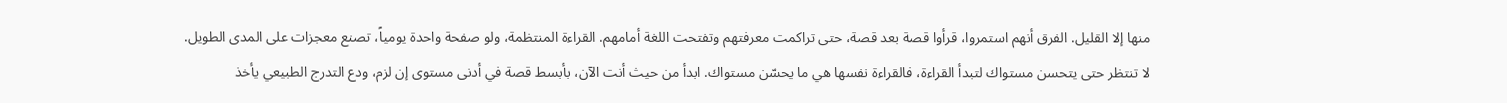منها إلا القليل. الفرق أنهم استمروا، قرأوا قصة بعد قصة، حتى تراكمت معرفتهم وتفتحت اللغة أمامهم. القراءة المنتظمة، ولو صفحة واحدة يومياً، تصنع معجزات على المدى الطويل.
لا تنتظر حتى يتحسن مستواك لتبدأ القراءة، فالقراءة نفسها هي ما يحسّن مستواك. ابدأ من حيث أنت الآن، بأبسط قصة في أدنى مستوى إن لزم، ودع التدرج الطبيعي يأخذ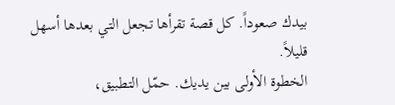بيدك صعوداً. كل قصة تقرأها تجعل التي بعدها أسهل قليلاً.
الخطوة الأولى بين يديك. حمّل التطبيق،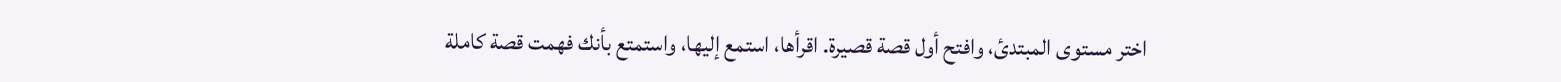اختر مستوى المبتدئ، وافتح أول قصة قصيرة. اقرأها، استمع إليها، واستمتع بأنك فهمت قصة كاملة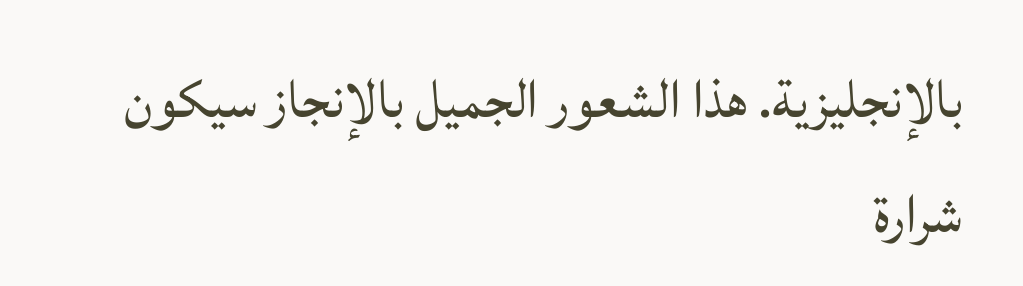بالإنجليزية. هذا الشعور الجميل بالإنجاز سيكون شرارة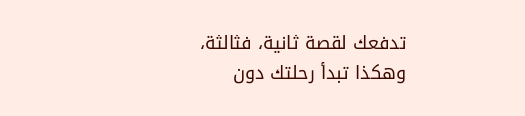تدفعك لقصة ثانية، فثالثة، وهكذا تبدأ رحلتك دون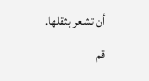أن تشعر بثقلها.
قم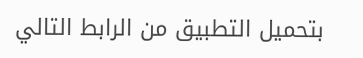بتحميل التطبيق من الرابط التالي